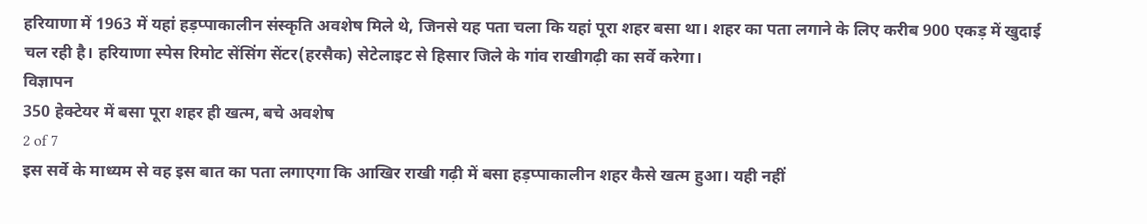हरियाणा में 1963 में यहां हड़प्पाकालीन संस्कृति अवशेष मिले थे, जिनसे यह पता चला कि यहां पूरा शहर बसा था। शहर का पता लगाने के लिए करीब 900 एकड़ में खुदाई चल रही है। हरियाणा स्पेस रिमोट सेंसिंग सेंटर(हरसैक) सेटेलाइट से हिसार जिले के गांव राखीगढ़ी का सर्वे करेगा।
विज्ञापन
350 हेक्टेयर में बसा पूरा शहर ही खत्म, बचे अवशेष
2 of 7
इस सर्वे के माध्यम से वह इस बात का पता लगाएगा कि आखिर राखी गढ़ी में बसा हड़प्पाकालीन शहर कैसे खत्म हुआ। यही नहीं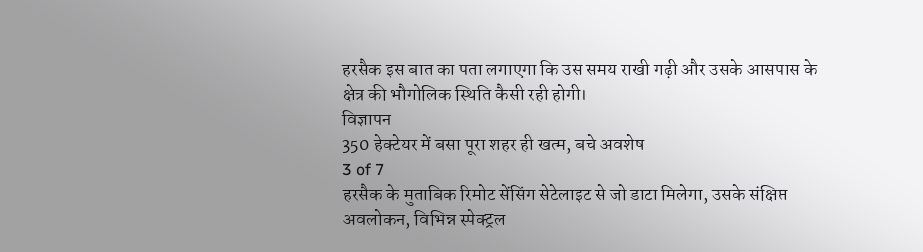हरसैक इस बात का पता लगाएगा कि उस समय राखी गढ़ी और उसके आसपास के क्षेत्र की भौगोलिक स्थिति कैसी रही होगी।
विज्ञापन
350 हेक्टेयर में बसा पूरा शहर ही खत्म, बचे अवशेष
3 of 7
हरसैक के मुताबिक रिमोट सेंसिंग सेटेलाइट से जो डाटा मिलेगा, उसके संक्षिप्त अवलोकन, विभिन्न स्पेक्ट्रल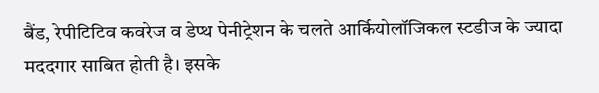बैंड, रेपीटिटिव कवरेज व डेप्थ पेनीट्रेशन के चलते आर्कियोलॉजिकल स्टडीज के ज्यादा मददगार साबित होती है। इसके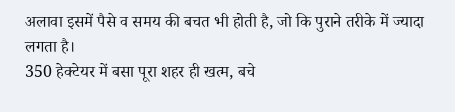अलावा इसमें पैसे व समय की बचत भी होती है, जो कि पुराने तरीके में ज्यादा लगता है।
350 हेक्टेयर में बसा पूरा शहर ही खत्म, बचे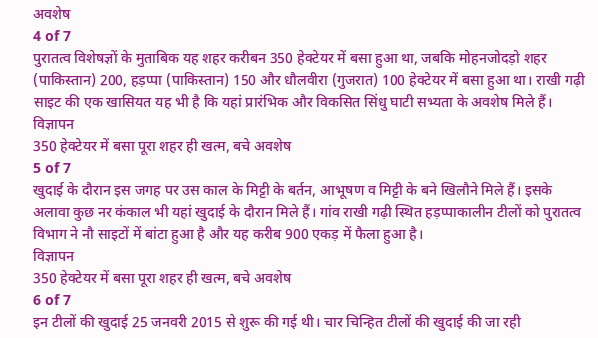अवशेष
4 of 7
पुरातत्व विशेषज्ञों के मुताबिक यह शहर करीबन 350 हेक्टेयर में बसा हुआ था, जबकि मोहनजोदड़ो शहर (पाकिस्तान) 200, हड़प्पा (पाकिस्तान) 150 और धौलवीरा (गुजरात) 100 हेक्टेयर में बसा हुआ था। राखी गढ़ी साइट की एक खासियत यह भी है कि यहां प्रारंभिक और विकसित सिंधु घाटी सभ्यता के अवशेष मिले हैं।
विज्ञापन
350 हेक्टेयर में बसा पूरा शहर ही खत्म, बचे अवशेष
5 of 7
खुदाई के दौरान इस जगह पर उस काल के मिट्टी के बर्तन, आभूषण व मिट्टी के बने खिलौने मिले हैं। इसके अलावा कुछ नर कंकाल भी यहां खुदाई के दौरान मिले हैं। गांव राखी गढ़ी स्थित हड़प्पाकालीन टीलों को पुरातत्व विभाग ने नौ साइटों में बांटा हुआ है और यह करीब 900 एकड़ में फैला हुआ है।
विज्ञापन
350 हेक्टेयर में बसा पूरा शहर ही खत्म, बचे अवशेष
6 of 7
इन टीलों की खुदाई 25 जनवरी 2015 से शुरू की गई थी। चार चिन्हित टीलों की खुदाई की जा रही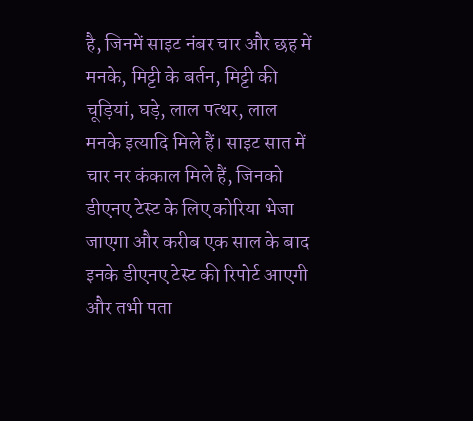है, जिनमें साइट नंबर चार और छह में मनके, मिट्टी के बर्तन, मिट्टी की चूड़ियां, घड़े, लाल पत्थर, लाल मनके इत्यादि मिले हैं। साइट सात में चार नर कंकाल मिले हैं, जिनको डीएनए टेस्ट के लिए कोरिया भेजा जाएगा और करीब एक साल के बाद इनके डीएनए टेस्ट की रिपोर्ट आएगी और तभी पता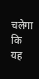चलेगा कि यह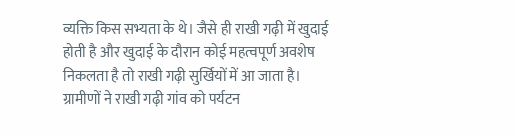व्यक्ति किस सभ्यता के थे। जैसे ही राखी गढ़ी में खुदाई होती है और खुदाई के दौरान कोई महत्वपूर्ण अवशेष निकलता है तो राखी गढ़ी सुर्खियों में आ जाता है।
ग्रामीणों ने राखी गढ़ी गांव को पर्यटन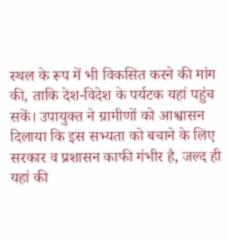स्थल के रूप में भी विकसित करने की मांग की, ताकि देश-विदेश के पर्यटक यहां पहुंच सकें। उपायुक्त ने ग्रामीणों को आश्वासन दिलाया कि इस सभ्यता को बचाने के लिए सरकार व प्रशासन काफी गंभीर है, जल्द ही यहां की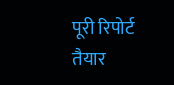पूरी रिपोर्ट तैयार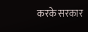करके सरकार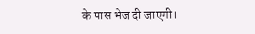के पास भेज दी जाएगी।